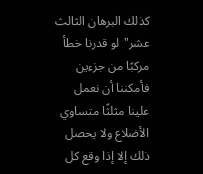كذلك البرهان الثالث عشر"لو قدرنا خطأ مركبًا من جزءين فأمكننا أن نعمل علينا مثلثًا متساوي الأضلاع ولا يحصل ذلك إلا إذا وقع كل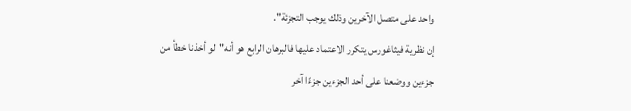واحد على متصل الآخرين وذلك يوجب التجزئة".
إن نظرية فيثاغورس يتكرر الاعتماد عليها فالبرهان الرابع هو أنه"لو أخذنا خطأ من جزءين ووضعنا على أحد الجزءين جزءًا آخر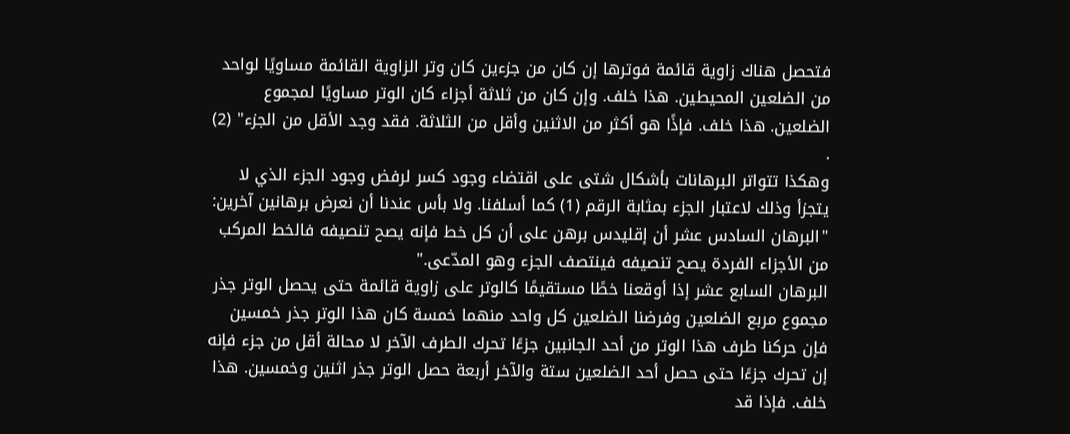فتحصل هناك زاوية قائمة فوترها إن كان من جزءين كان وتر الزاوية القائمة مساويًا لواحد من الضلعين المحيطين. هذا خلف. وإن كان من ثلاثة أجزاء كان الوتر مساويًا لمجموع الضلعين. هذا خلف. فإذًا هو أكثر من الاثنين وأقل من الثلاثة. فقد وجد الأقل من الجزء" (2) .
وهكذا تتواتر البرهانات بأشكال شتى على اقتضاء وجود كسر لرفض وجود الجزء الذي لا يتجزأ وذلك لاعتبار الجزء بمثابة الرقم (1) كما أسلفنا. ولا بأس عندنا أن نعرض برهانين آخرين:
"البرهان السادس عشر أن إقليدس برهن على أن كل خط فإنه يصح تنصيفه فالخط المركب من الأجزاء الفردة يصح تنصيفه فينتصف الجزء وهو المدّعى."
البرهان السابع عشر إذا أوقعنا خطًا مستقيمًا كالوتر على زاوية قائمة حتى يحصل الوتر جذر مجموع مربع الضلعين وفرضنا الضلعين كل واحد منهما خمسة كان هذا الوتر جذر خمسين فإن حركنا طرف هذا الوتر من أحد الجانبين جزءًا تحرك الطرف الآخر لا محالة أقل من جزء فإنه إن تحرك جزءًا حتى حصل أحد الضلعين ستة والآخر أربعة حصل الوتر جذر اثنين وخمسين. هذا خلف. فإذا قد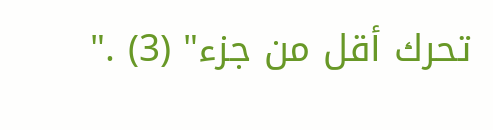تحرك أقل من جزء" (3) ."